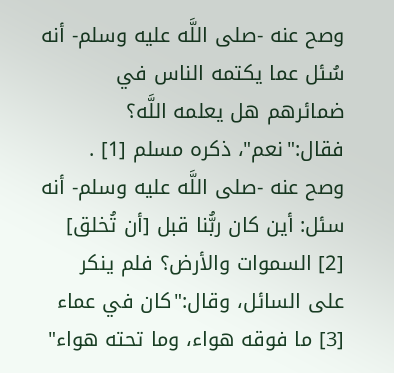وصح عنه -صلى اللَّه عليه وسلم- أنه سُئل عما يكتمه الناس في ضمائرهم هل يعلمه اللَّه؟ فقال:"نعم"، ذكره مسلم [1] .
وصح عنه -صلى اللَّه عليه وسلم- أنه سئل: أين كان ربُّنا قبل [أن تُخلق] [2] السموات والأرض؟ فلم ينكر على السائل، وقال:"كان في عماء [3] ما فوقه هواء، وما تحته هواء"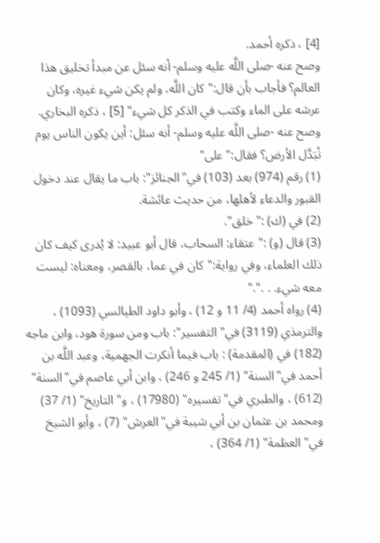[4] ، ذكره أحمد.
وصح عنه -صلى اللَّه عليه وسلم- أنه سئل عن مبدأ تخليق هذا العالم؟ فأجاب بأن قال:"كان اللَّه، ولم يكن شيء غيره، وكان عرشه على الماء وكتب في الذكر كل شيء" [5] ، ذكره البخاري.
وصح عنه -صلى اللَّه عليه وسلم- أنه سئل: أين يكون الناس يوم تُبَدَّل الأرض؟ فقال:"على"
(1) رقم (974) بعد (103) في"الجنائز": باب ما يقال عند دخول القبور والدعاء لأهلها، من حديث عائشة.
(2) في (ك) :"خلق".
(3) قال (و) :"عتقاء: السحاب، قال أبو عبيد: لا يُدرى كيف كان ذلك العلماء، وفي رواية:"كان في عما، بالقصر، ومعناه: ليست معه شيء. . ."."
(4) رواه أحمد (4/ 11 و 12) ، وأبو داود الطيالسي (1093) ، والترمذي (3119) في"التفسير": باب ومن سورة هود، وابن ماجه (182) في (المقدمة) : باب فيما أنكرت الجهمية، وعبد اللَّه بن أحمد في"السنة" (1/ 245 و 246) ، وابن أبي عاصم في"السنة" (612) ، والطبري في"تفسيره" (17980) ، و"التاريخ" (1/ 37) ومحمد بن عثمان بن أبي شيبة في"العرش" (7) ، وأبو الشيخ في"العظمة" (1/ 364) ،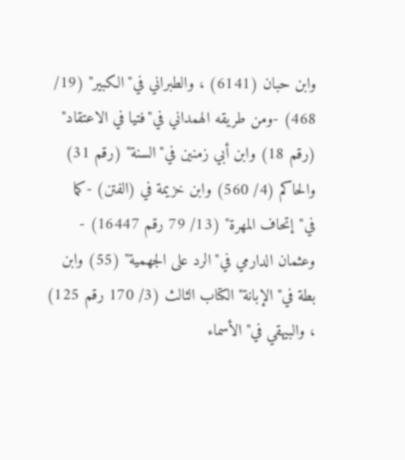وابن حبان (6141) ، والطبراني في"الكبير" (19/ 468) -ومن طريقه الهمداني في"فتيا في الاعتقاد" (رقم 18) وابن أبي زمنين في"السنة" (رقم 31) والحاكم (4/ 560) وابن خزيمة في (الفتن) -كما في"إتحاف المهرة" (13/ 79 رقم 16447) - وعثمان الدارمي في"الرد على الجهمية" (55) وابن بطة في"الإبانة"الكتاب الثالث (3/ 170 رقم 125) ، والبيهقي في"الأسماء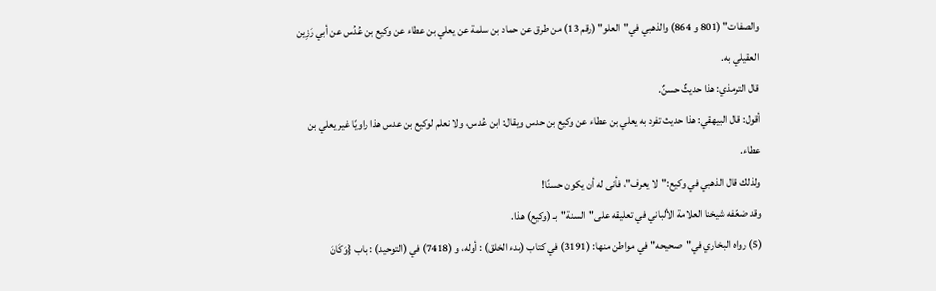والصفات" (801 و 864) والذهبي في"العلو" (رقم 13) من طرق عن حماد بن سلمة عن يعلي بن عطاء عن وكيع بن عُدُس عن أبي رَزِين العقيلي به.
قال الترمذي: هذا حديثٌ حسنٌ.
أقول: قال البيهقي: هذا حديث تفرد به يعلي بن عطاء عن وكيع بن حدس ويقال: ابن عُدس، ولا نعلم لوكيع بن عدس هذا راويًا غير يعلي بن عطاء.
ولذلك قال الذهبي في وكيع:"لا يعرف"، فأنى له أن يكون حسنًا!
وقد ضعّفه شيخنا العلامة الألباني في تعليقه على"السنة"بـ (وكيع) هذا.
(5) رواه البخاري في"صحيحه"في مواطن منها: (3191) في كتاب (بدء الخلق) : أوله، و (7418) في (التوحيد) : باب {وَكَانَ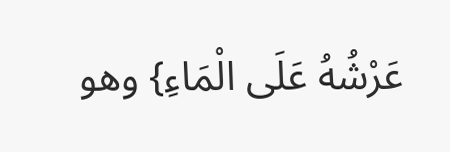عَرْشُهُ عَلَى الْمَاءِ} وهو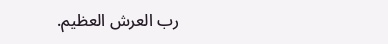رب العرش العظيم.